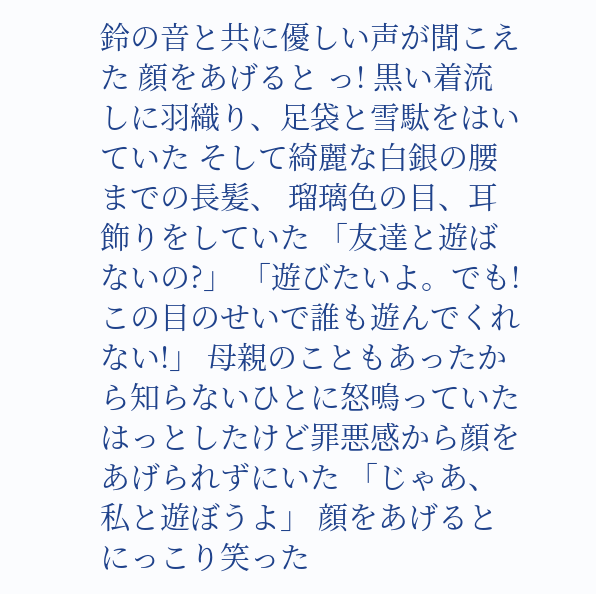鈴の音と共に優しい声が聞こえた 顔をあげると っ! 黒い着流しに羽織り、足袋と雪駄をはいていた そして綺麗な白銀の腰までの長髪、 瑠璃色の目、耳飾りをしていた 「友達と遊ばないの?」 「遊びたいよ。でも!この目のせいで誰も遊んでくれない!」 母親のこともあったから知らないひとに怒鳴っていた はっとしたけど罪悪感から顔をあげられずにいた 「じゃあ、私と遊ぼうよ」 顔をあげるとにっこり笑った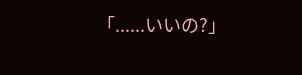「......いいの?」